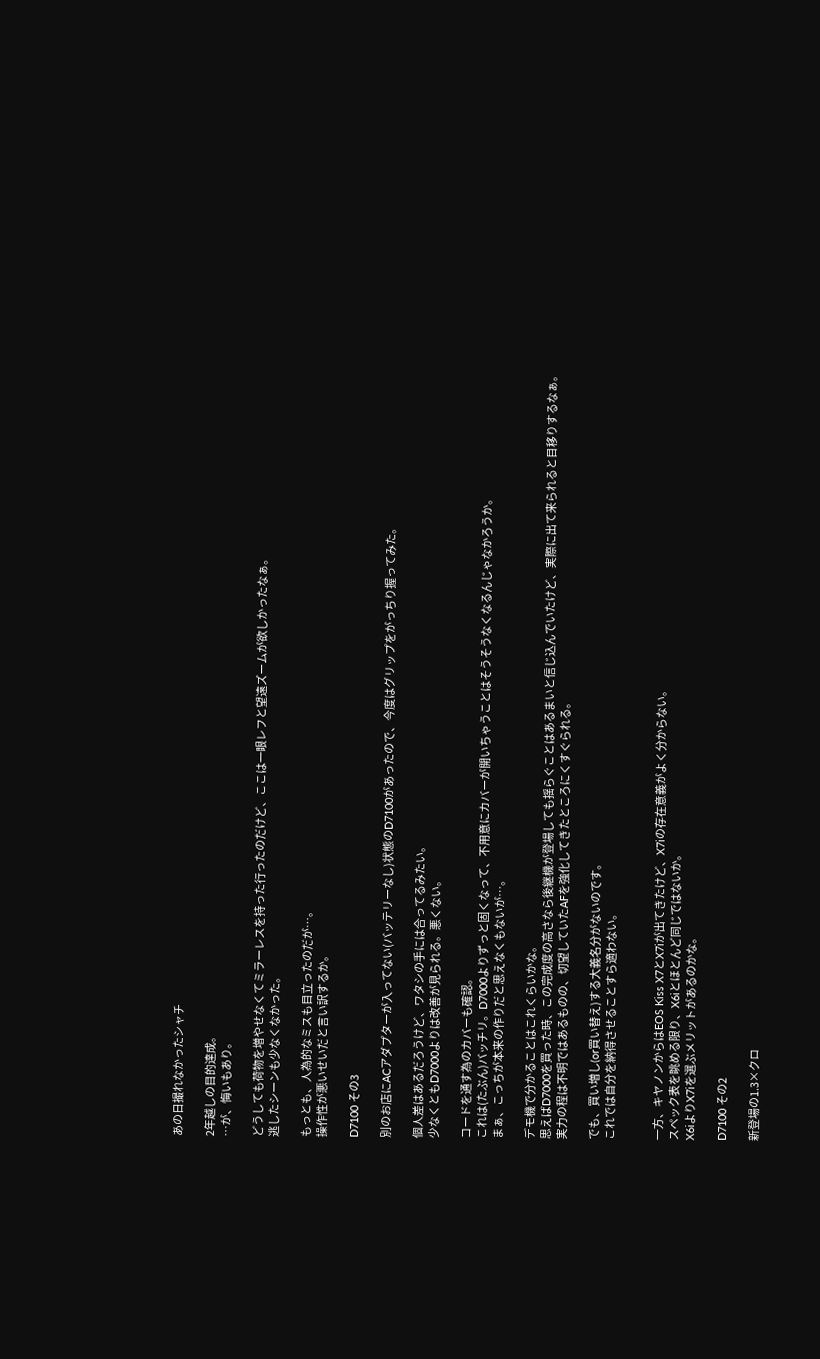あの日撮れなかったシャチ

2年越しの目的達成。
…が、悔いもあり。

どうしても荷物を増やせなくてミラーレスを持った行ったのだけど、ここは一眼レフと望遠ズームが欲しかったなぁ。
逃したシーンも少なくなかった。

もっとも、人為的なミスも目立ったのだが…。
操作性が悪いせいだと言い訳するか。

D7100 その3

別のお店にACアダプターが入ってない(バッテリーなし)状態のD7100があったので、今度はグリップをがっちり握ってみた。

個人差はあるだろうけど、ワタシの手には合ってるみたい。
少なくともD7000よりは改善が見られる。悪くない。

コードを通す為のカバーも確認。
これは(たぶん)バッチリ。D7000よりずっと固くなって、不用意にカバーが開いちゃうことはそうそうなくなるんじゃなかろうか。
まぁ、こっちが本来の作りだと思えなくもないが…。

デモ機で分かることはこれくらいかな。
思えばD7000を買った時、この完成度の高さなら後継機が登場しても揺らぐことはあるまいと信じ込んでいたけど、実際に出て来られると目移りするなぁ。
実力の程は不明ではあるものの、切望していたAFを強化してきたところにくすぐられる。

でも、買い増し(or買い替え)する大義名分がないのです。
これでは自分を納得させることすら適わない。


一方、キヤノンからはEOS Kiss X7とX7iが出てきたけど、X7iの存在意義がよく分からない。
スペック表を眺める限り、X6iとほとんど同じではないか。
X6iよりX7iを選ぶメリットがあるのかな。

D7100 その2

新登場の1.3×クロ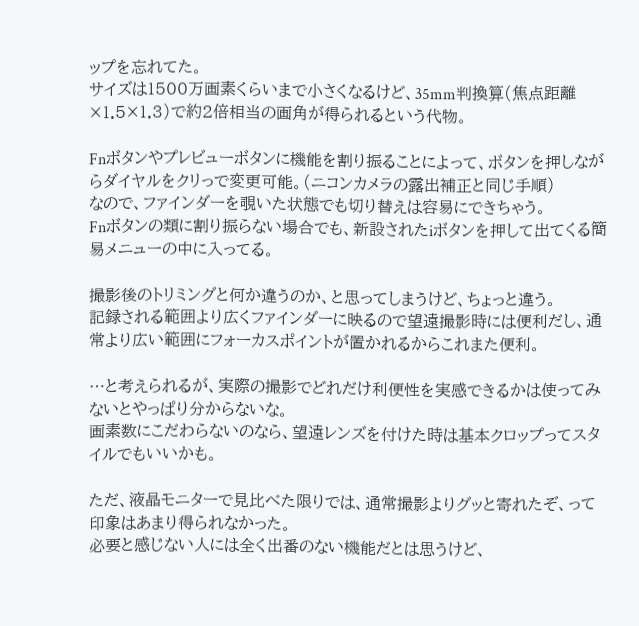ップを忘れてた。
サイズは1500万画素くらいまで小さくなるけど、35mm判換算(焦点距離×1.5×1.3)で約2倍相当の画角が得られるという代物。

Fnボタンやプレビューボタンに機能を割り振ることによって、ボタンを押しながらダイヤルをクリっで変更可能。(ニコンカメラの露出補正と同じ手順)
なので、ファインダーを覗いた状態でも切り替えは容易にできちゃう。
Fnボタンの類に割り振らない場合でも、新設されたiボタンを押して出てくる簡易メニューの中に入ってる。

撮影後のトリミングと何か違うのか、と思ってしまうけど、ちょっと違う。
記録される範囲より広くファインダーに映るので望遠撮影時には便利だし、通常より広い範囲にフォーカスポイントが置かれるからこれまた便利。

…と考えられるが、実際の撮影でどれだけ利便性を実感できるかは使ってみないとやっぱり分からないな。
画素数にこだわらないのなら、望遠レンズを付けた時は基本クロップってスタイルでもいいかも。

ただ、液晶モニターで見比べた限りでは、通常撮影よりグッと寄れたぞ、って印象はあまり得られなかった。
必要と感じない人には全く出番のない機能だとは思うけど、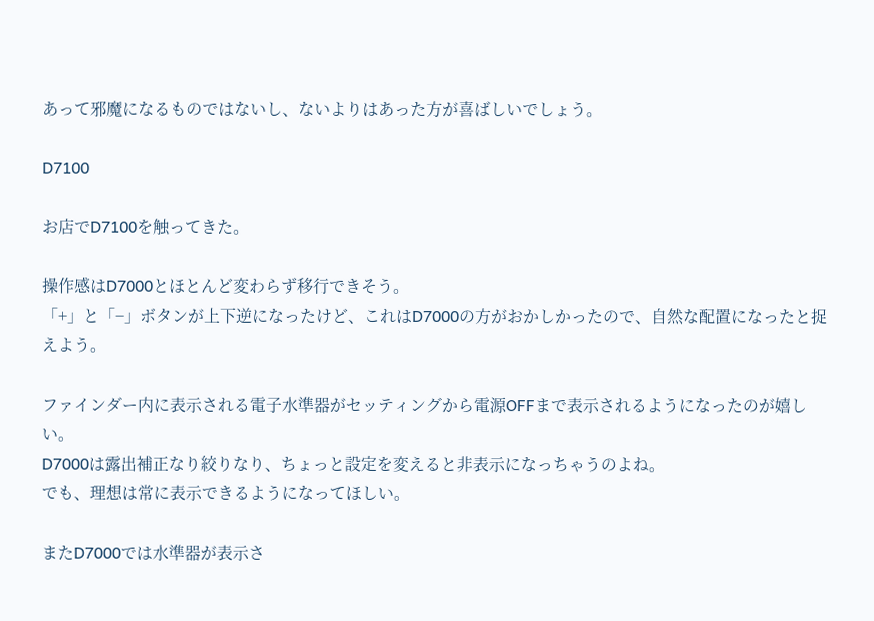あって邪魔になるものではないし、ないよりはあった方が喜ばしいでしょう。

D7100

お店でD7100を触ってきた。

操作感はD7000とほとんど変わらず移行できそう。
「+」と「−」ボタンが上下逆になったけど、これはD7000の方がおかしかったので、自然な配置になったと捉えよう。

ファインダー内に表示される電子水準器がセッティングから電源OFFまで表示されるようになったのが嬉しい。
D7000は露出補正なり絞りなり、ちょっと設定を変えると非表示になっちゃうのよね。
でも、理想は常に表示できるようになってほしい。

またD7000では水準器が表示さ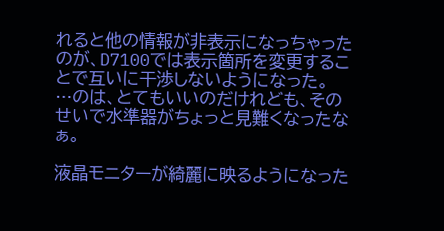れると他の情報が非表示になっちゃったのが、D7100では表示箇所を変更することで互いに干渉しないようになった。
…のは、とてもいいのだけれども、そのせいで水準器がちょっと見難くなったなぁ。

液晶モニターが綺麗に映るようになった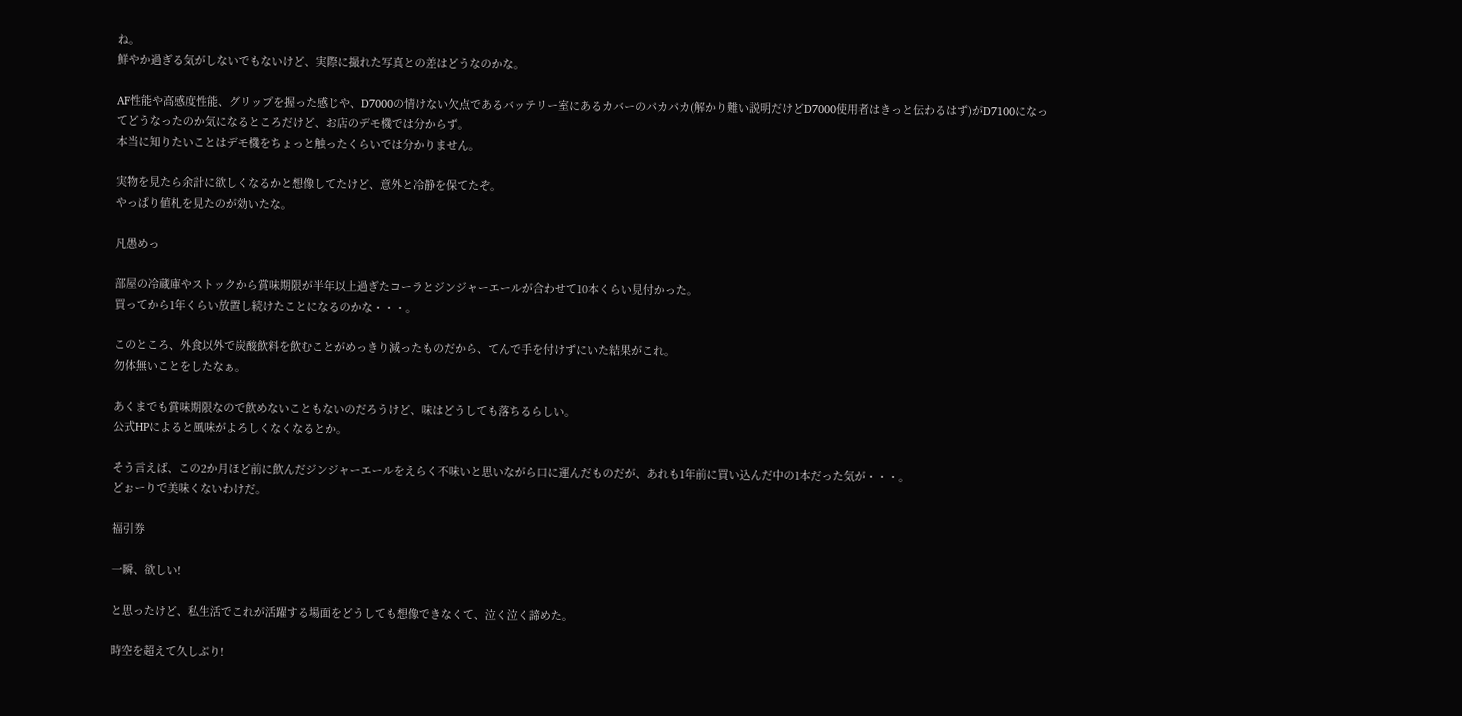ね。
鮮やか過ぎる気がしないでもないけど、実際に撮れた写真との差はどうなのかな。

AF性能や高感度性能、グリップを握った感じや、D7000の情けない欠点であるバッテリー室にあるカバーのパカパカ(解かり難い説明だけどD7000使用者はきっと伝わるはず)がD7100になってどうなったのか気になるところだけど、お店のデモ機では分からず。
本当に知りたいことはデモ機をちょっと触ったくらいでは分かりません。

実物を見たら余計に欲しくなるかと想像してたけど、意外と冷静を保てたぞ。
やっぱり値札を見たのが効いたな。

凡愚めっ

部屋の冷蔵庫やストックから賞味期限が半年以上過ぎたコーラとジンジャーエールが合わせて10本くらい見付かった。
買ってから1年くらい放置し続けたことになるのかな・・・。

このところ、外食以外で炭酸飲料を飲むことがめっきり減ったものだから、てんで手を付けずにいた結果がこれ。
勿体無いことをしたなぁ。

あくまでも賞味期限なので飲めないこともないのだろうけど、味はどうしても落ちるらしい。
公式HPによると風味がよろしくなくなるとか。

そう言えば、この2か月ほど前に飲んだジンジャーエールをえらく不味いと思いながら口に運んだものだが、あれも1年前に買い込んだ中の1本だった気が・・・。
どぉーりで美味くないわけだ。

福引券

一瞬、欲しい!

と思ったけど、私生活でこれが活躍する場面をどうしても想像できなくて、泣く泣く諦めた。

時空を超えて久しぶり!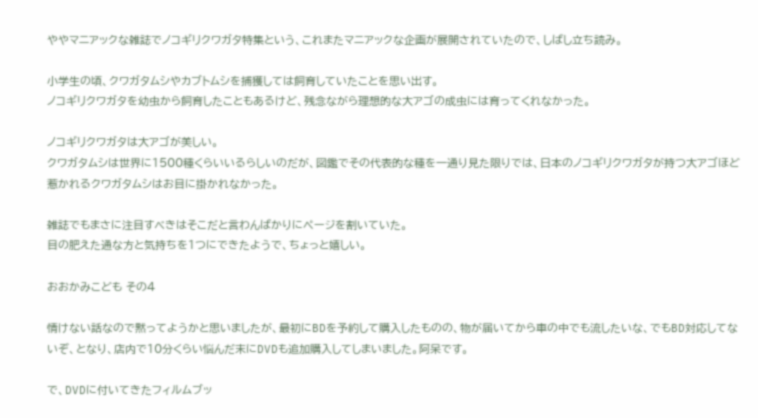ややマニアックな雑誌でノコギリクワガタ特集という、これまたマニアックな企画が展開されていたので、しばし立ち読み。

小学生の頃、クワガタムシやカブトムシを捕獲しては飼育していたことを思い出す。
ノコギリクワガタを幼虫から飼育したこともあるけど、残念ながら理想的な大アゴの成虫には育ってくれなかった。

ノコギリクワガタは大アゴが美しい。
クワガタムシは世界に1500種くらいいるらしいのだが、図鑑でその代表的な種を一通り見た限りでは、日本のノコギリクワガタが持つ大アゴほど惹かれるクワガタムシはお目に掛かれなかった。

雑誌でもまさに注目すべきはそこだと言わんばかりにページを割いていた。
目の肥えた通な方と気持ちを1つにできたようで、ちょっと嬉しい。

おおかみこども その4

情けない話なので黙ってようかと思いましたが、最初にBDを予約して購入したものの、物が届いてから車の中でも流したいな、でもBD対応してないぞ、となり、店内で10分くらい悩んだ末にDVDも追加購入してしまいました。阿呆です。

で、DVDに付いてきたフィルムブッ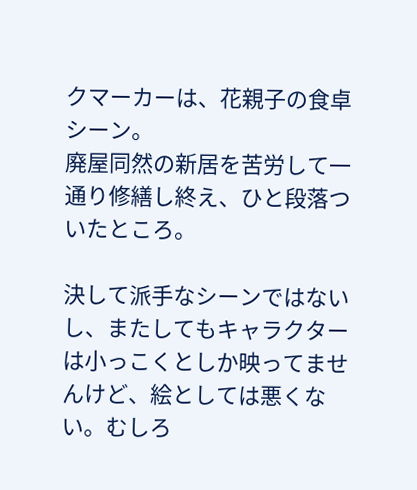クマーカーは、花親子の食卓シーン。
廃屋同然の新居を苦労して一通り修繕し終え、ひと段落ついたところ。

決して派手なシーンではないし、またしてもキャラクターは小っこくとしか映ってませんけど、絵としては悪くない。むしろ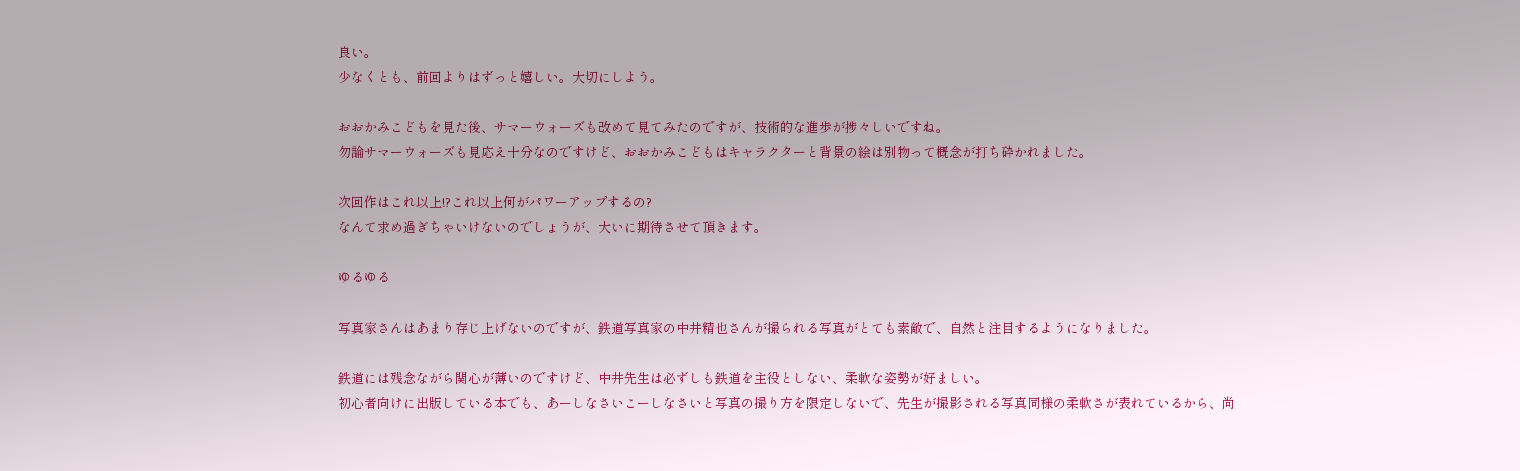良い。
少なくとも、前回よりはずっと嬉しい。大切にしよう。

おおかみこどもを見た後、サマーウォーズも改めて見てみたのですが、技術的な進歩が捗々しいですね。
勿論サマーウォーズも見応え十分なのですけど、おおかみこどもはキャラクターと背景の絵は別物って概念が打ち砕かれました。

次回作はこれ以上!?これ以上何がパワーアップするの?
なんて求め過ぎちゃいけないのでしょうが、大いに期待させて頂きます。

ゆるゆる

写真家さんはあまり存じ上げないのですが、鉄道写真家の中井精也さんが撮られる写真がとても素敵で、自然と注目するようになりました。

鉄道には残念ながら関心が薄いのですけど、中井先生は必ずしも鉄道を主役としない、柔軟な姿勢が好ましい。
初心者向けに出版している本でも、あーしなさいこーしなさいと写真の撮り方を限定しないで、先生が撮影される写真同様の柔軟さが表れているから、尚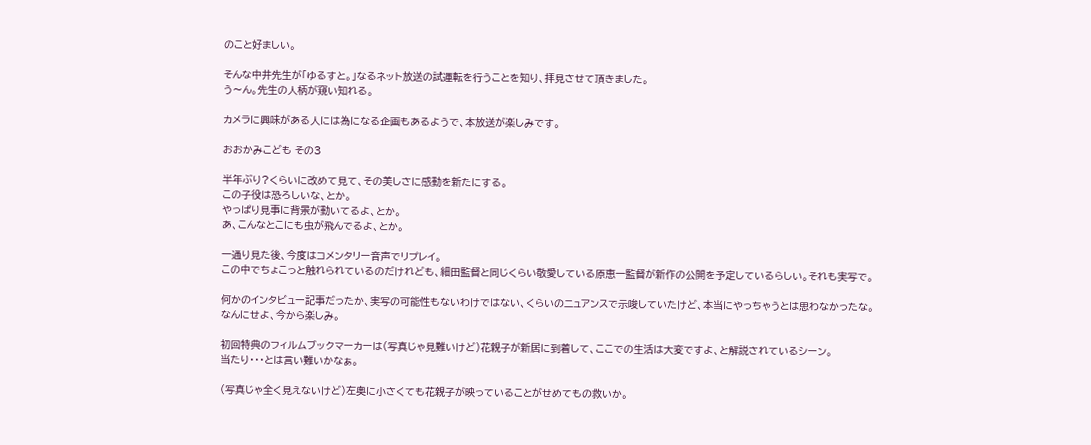のこと好ましい。

そんな中井先生が「ゆるすと。」なるネット放送の試運転を行うことを知り、拝見させて頂きました。
う〜ん。先生の人柄が窺い知れる。

カメラに興味がある人には為になる企画もあるようで、本放送が楽しみです。

おおかみこども その3

半年ぶり?くらいに改めて見て、その美しさに感動を新たにする。
この子役は恐ろしいな、とか。
やっぱり見事に背景が動いてるよ、とか。
あ、こんなとこにも虫が飛んでるよ、とか。

一通り見た後、今度はコメンタリー音声でリプレイ。
この中でちょこっと触れられているのだけれども、細田監督と同じくらい敬愛している原恵一監督が新作の公開を予定しているらしい。それも実写で。

何かのインタビュー記事だったか、実写の可能性もないわけではない、くらいのニュアンスで示唆していたけど、本当にやっちゃうとは思わなかったな。
なんにせよ、今から楽しみ。

初回特典のフィルムブックマーカーは(写真じゃ見難いけど)花親子が新居に到着して、ここでの生活は大変ですよ、と解説されているシーン。
当たり・・・とは言い難いかなぁ。

(写真じゃ全く見えないけど)左奥に小さくても花親子が映っていることがせめてもの救いか。